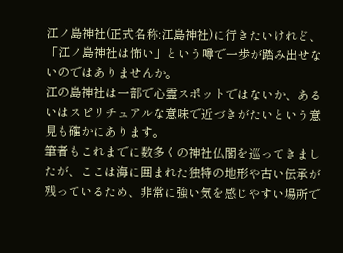江ノ島神社(正式名称:江島神社)に行きたいけれど、「江ノ島神社は怖い」という噂で一歩が踏み出せないのではありませんか。
江の島神社は一部で心霊スポットではないか、あるいはスピリチュアルな意味で近づきがたいという意見も確かにあります。
筆者もこれまでに数多くの神社仏閣を巡ってきましたが、ここは海に囲まれた独特の地形や古い伝承が残っているため、非常に強い気を感じやすい場所で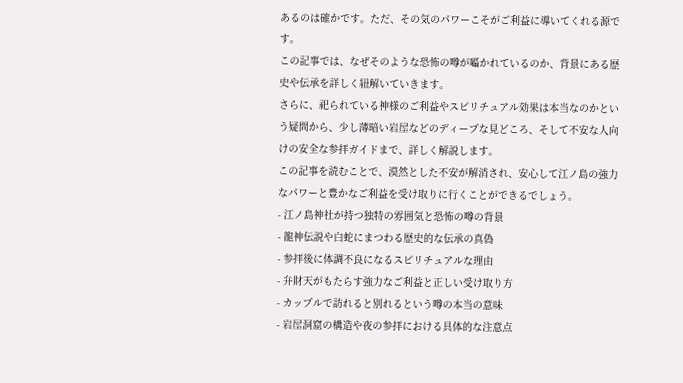あるのは確かです。ただ、その気のパワーこそがご利益に導いてくれる源です。
この記事では、なぜそのような恐怖の噂が囁かれているのか、背景にある歴史や伝承を詳しく紐解いていきます。
さらに、祀られている神様のご利益やスピリチュアル効果は本当なのかという疑問から、少し薄暗い岩屋などのディープな見どころ、そして不安な人向けの安全な参拝ガイドまで、詳しく解説します。
この記事を読むことで、漠然とした不安が解消され、安心して江ノ島の強力なパワーと豊かなご利益を受け取りに行くことができるでしょう。
- 江ノ島神社が持つ独特の雰囲気と恐怖の噂の背景
- 龍神伝説や白蛇にまつわる歴史的な伝承の真偽
- 参拝後に体調不良になるスピリチュアルな理由
- 弁財天がもたらす強力なご利益と正しい受け取り方
- カップルで訪れると別れるという噂の本当の意味
- 岩屋洞窟の構造や夜の参拝における具体的な注意点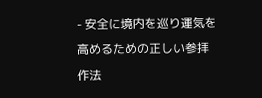- 安全に境内を巡り運気を高めるための正しい参拝作法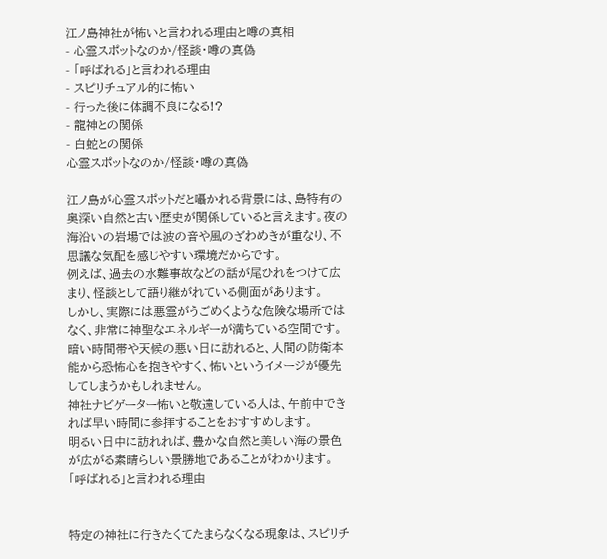江ノ島神社が怖いと言われる理由と噂の真相
- 心霊スポットなのか/怪談・噂の真偽
- 「呼ばれる」と言われる理由
- スピリチュアル的に怖い
- 行った後に体調不良になる!?
- 龍神との関係
- 白蛇との関係
心霊スポットなのか/怪談・噂の真偽

江ノ島が心霊スポットだと囁かれる背景には、島特有の奥深い自然と古い歴史が関係していると言えます。夜の海沿いの岩場では波の音や風のざわめきが重なり、不思議な気配を感じやすい環境だからです。
例えば、過去の水難事故などの話が尾ひれをつけて広まり、怪談として語り継がれている側面があります。
しかし、実際には悪霊がうごめくような危険な場所ではなく、非常に神聖なエネルギーが満ちている空間です。
暗い時間帯や天候の悪い日に訪れると、人間の防衛本能から恐怖心を抱きやすく、怖いというイメージが優先してしまうかもしれません。
神社ナビゲーター怖いと敬遠している人は、午前中できれば早い時間に参拝することをおすすめします。
明るい日中に訪れれば、豊かな自然と美しい海の景色が広がる素晴らしい景勝地であることがわかります。
「呼ばれる」と言われる理由


特定の神社に行きたくてたまらなくなる現象は、スピリチ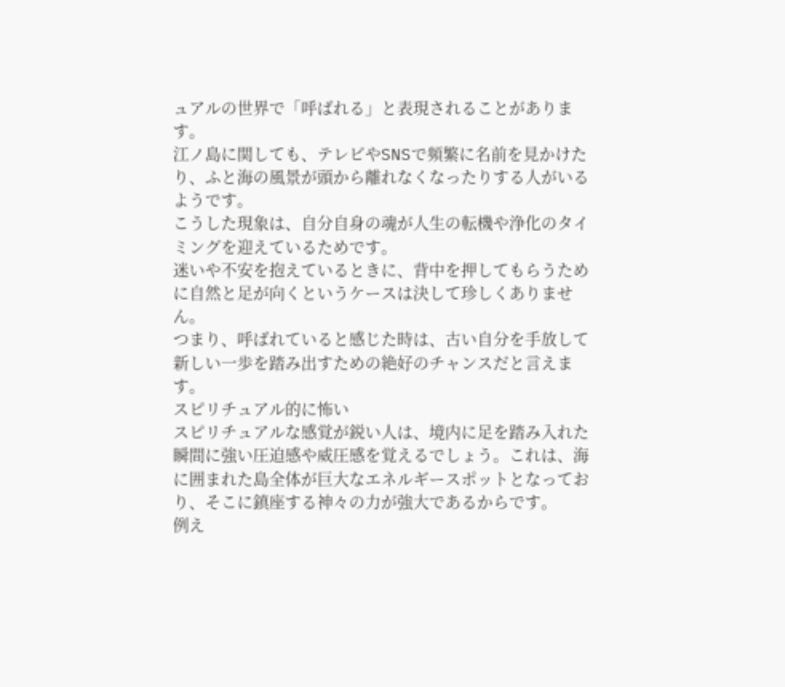ュアルの世界で「呼ばれる」と表現されることがあります。
江ノ島に関しても、テレビやSNSで頻繁に名前を見かけたり、ふと海の風景が頭から離れなくなったりする人がいるようです。
こうした現象は、自分自身の魂が人生の転機や浄化のタイミングを迎えているためです。
迷いや不安を抱えているときに、背中を押してもらうために自然と足が向くというケースは決して珍しくありません。
つまり、呼ばれていると感じた時は、古い自分を手放して新しい一歩を踏み出すための絶好のチャンスだと言えます。
スピリチュアル的に怖い
スピリチュアルな感覚が鋭い人は、境内に足を踏み入れた瞬間に強い圧迫感や威圧感を覚えるでしょう。これは、海に囲まれた島全体が巨大なエネルギースポットとなっており、そこに鎮座する神々の力が強大であるからです。
例え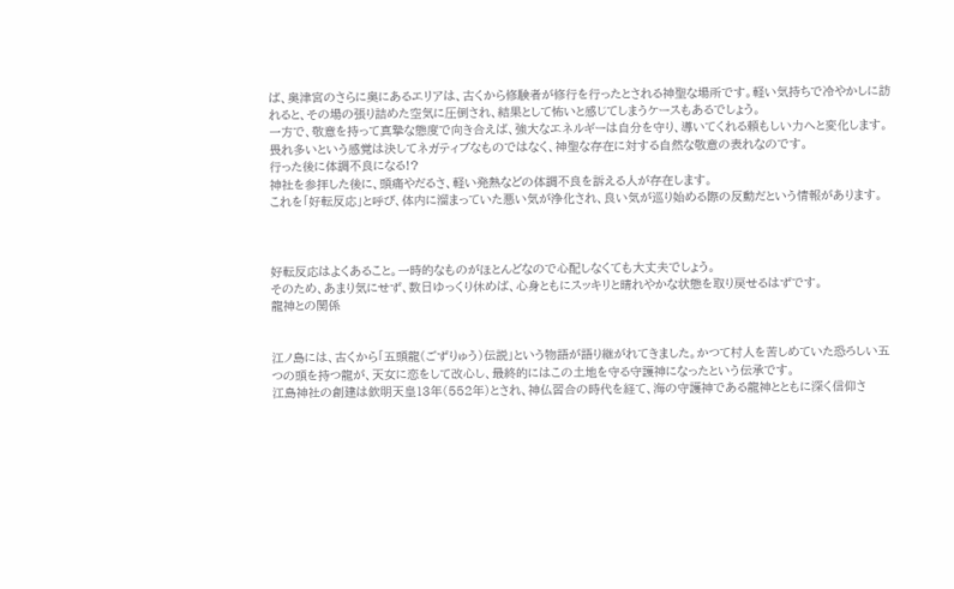ば、奥津宮のさらに奥にあるエリアは、古くから修験者が修行を行ったとされる神聖な場所です。軽い気持ちで冷やかしに訪れると、その場の張り詰めた空気に圧倒され、結果として怖いと感じてしまうケースもあるでしょう。
一方で、敬意を持って真摯な態度で向き合えば、強大なエネルギーは自分を守り、導いてくれる頼もしい力へと変化します。
畏れ多いという感覚は決してネガティブなものではなく、神聖な存在に対する自然な敬意の表れなのです。
行った後に体調不良になる!?
神社を参拝した後に、頭痛やだるさ、軽い発熱などの体調不良を訴える人が存在します。
これを「好転反応」と呼び、体内に溜まっていた悪い気が浄化され、良い気が巡り始める際の反動だという情報があります。



好転反応はよくあること。一時的なものがほとんどなので心配しなくても大丈夫でしょう。
そのため、あまり気にせず、数日ゆっくり休めば、心身ともにスッキリと晴れやかな状態を取り戻せるはずです。
龍神との関係


江ノ島には、古くから「五頭龍(ごずりゅう)伝説」という物語が語り継がれてきました。かつて村人を苦しめていた恐ろしい五つの頭を持つ龍が、天女に恋をして改心し、最終的にはこの土地を守る守護神になったという伝承です。
江島神社の創建は欽明天皇13年(552年)とされ、神仏習合の時代を経て、海の守護神である龍神とともに深く信仰さ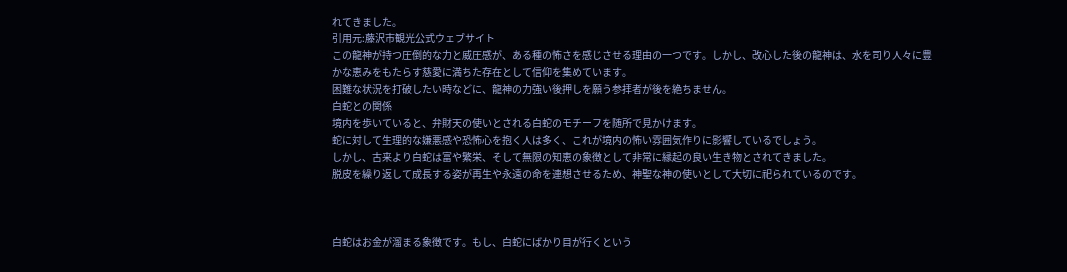れてきました。
引用元:藤沢市観光公式ウェブサイト
この龍神が持つ圧倒的な力と威圧感が、ある種の怖さを感じさせる理由の一つです。しかし、改心した後の龍神は、水を司り人々に豊かな恵みをもたらす慈愛に満ちた存在として信仰を集めています。
困難な状況を打破したい時などに、龍神の力強い後押しを願う参拝者が後を絶ちません。
白蛇との関係
境内を歩いていると、弁財天の使いとされる白蛇のモチーフを随所で見かけます。
蛇に対して生理的な嫌悪感や恐怖心を抱く人は多く、これが境内の怖い雰囲気作りに影響しているでしょう。
しかし、古来より白蛇は富や繁栄、そして無限の知恵の象徴として非常に縁起の良い生き物とされてきました。
脱皮を繰り返して成長する姿が再生や永遠の命を連想させるため、神聖な神の使いとして大切に祀られているのです。



白蛇はお金が溜まる象徴です。もし、白蛇にばかり目が行くという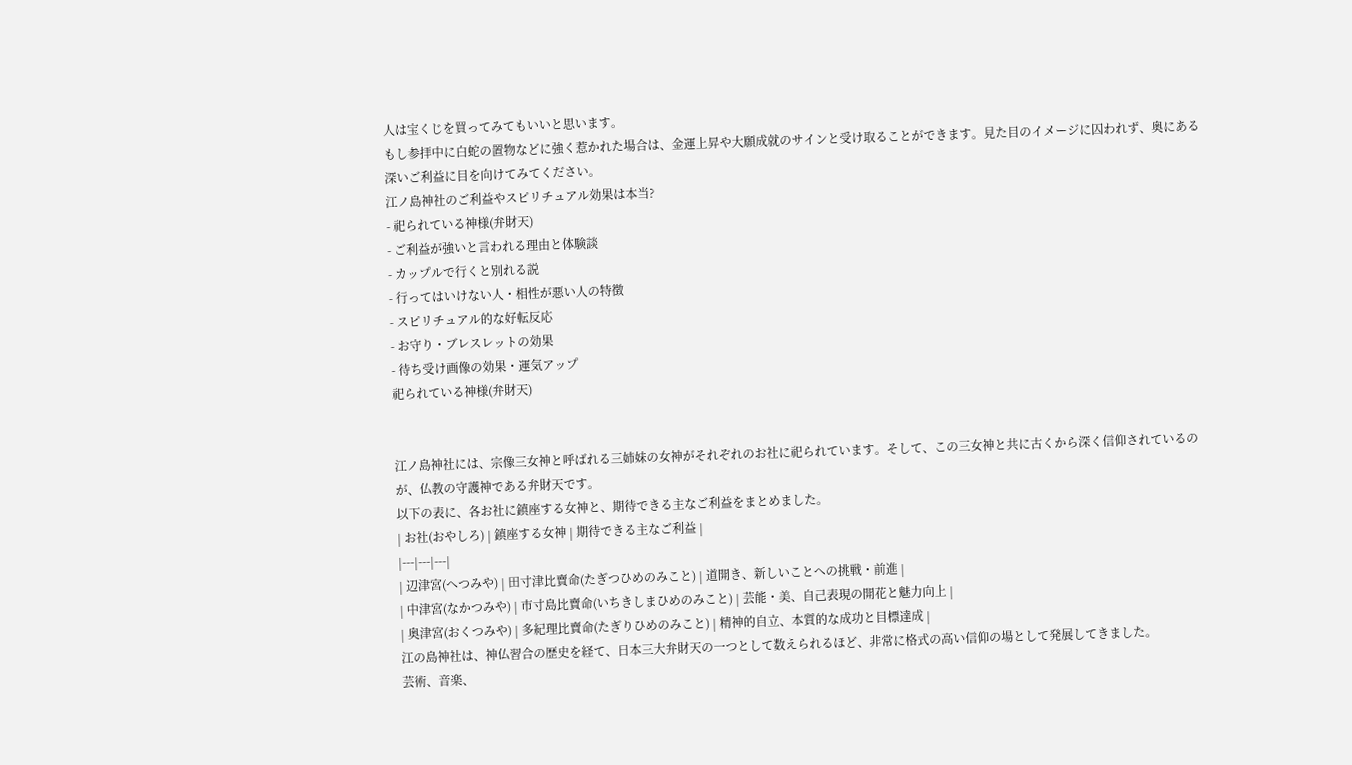人は宝くじを買ってみてもいいと思います。
もし参拝中に白蛇の置物などに強く惹かれた場合は、金運上昇や大願成就のサインと受け取ることができます。見た目のイメージに囚われず、奥にある深いご利益に目を向けてみてください。
江ノ島神社のご利益やスピリチュアル効果は本当?
- 祀られている神様(弁財天)
- ご利益が強いと言われる理由と体験談
- カップルで行くと別れる説
- 行ってはいけない人・相性が悪い人の特徴
- スピリチュアル的な好転反応
- お守り・ブレスレットの効果
- 待ち受け画像の効果・運気アップ
祀られている神様(弁財天)


江ノ島神社には、宗像三女神と呼ばれる三姉妹の女神がそれぞれのお社に祀られています。そして、この三女神と共に古くから深く信仰されているのが、仏教の守護神である弁財天です。
以下の表に、各お社に鎮座する女神と、期待できる主なご利益をまとめました。
| お社(おやしろ) | 鎮座する女神 | 期待できる主なご利益 |
|---|---|---|
| 辺津宮(へつみや) | 田寸津比賣命(たぎつひめのみこと) | 道開き、新しいことへの挑戦・前進 |
| 中津宮(なかつみや) | 市寸島比賣命(いちきしまひめのみこと) | 芸能・美、自己表現の開花と魅力向上 |
| 奥津宮(おくつみや) | 多紀理比賣命(たぎりひめのみこと) | 精神的自立、本質的な成功と目標達成 |
江の島神社は、神仏習合の歴史を経て、日本三大弁財天の一つとして数えられるほど、非常に格式の高い信仰の場として発展してきました。
芸術、音楽、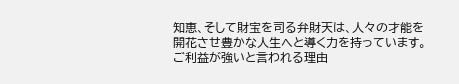知恵、そして財宝を司る弁財天は、人々の才能を開花させ豊かな人生へと導く力を持っています。
ご利益が強いと言われる理由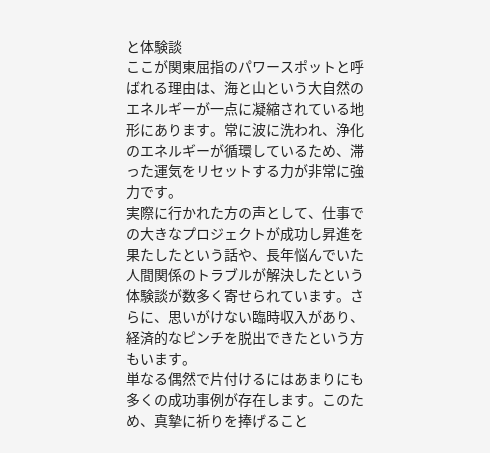と体験談
ここが関東屈指のパワースポットと呼ばれる理由は、海と山という大自然のエネルギーが一点に凝縮されている地形にあります。常に波に洗われ、浄化のエネルギーが循環しているため、滞った運気をリセットする力が非常に強力です。
実際に行かれた方の声として、仕事での大きなプロジェクトが成功し昇進を果たしたという話や、長年悩んでいた人間関係のトラブルが解決したという体験談が数多く寄せられています。さらに、思いがけない臨時収入があり、経済的なピンチを脱出できたという方もいます。
単なる偶然で片付けるにはあまりにも多くの成功事例が存在します。このため、真摯に祈りを捧げること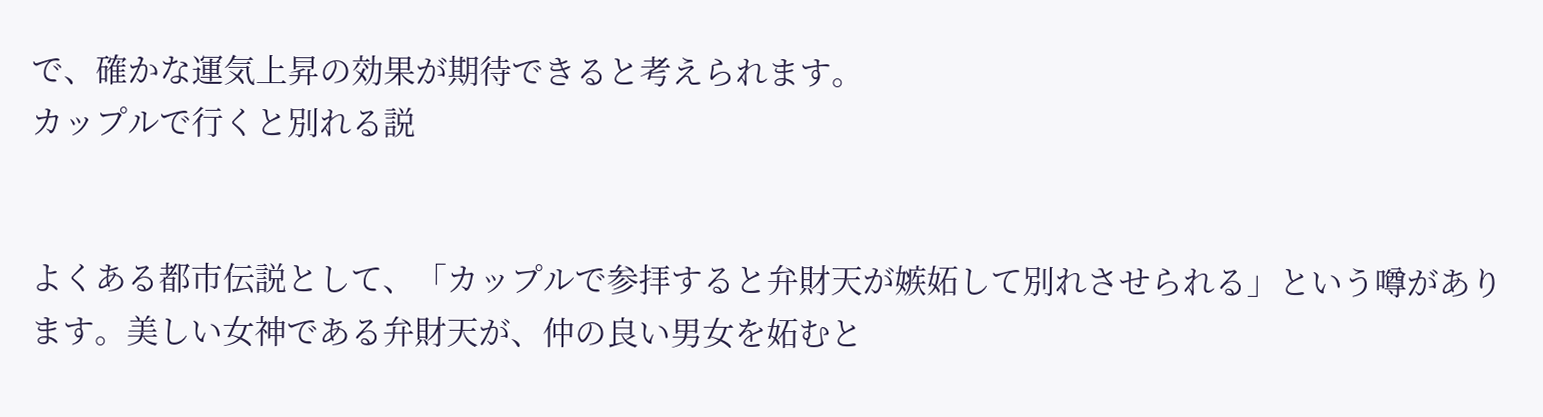で、確かな運気上昇の効果が期待できると考えられます。
カップルで行くと別れる説


よくある都市伝説として、「カップルで参拝すると弁財天が嫉妬して別れさせられる」という噂があります。美しい女神である弁財天が、仲の良い男女を妬むと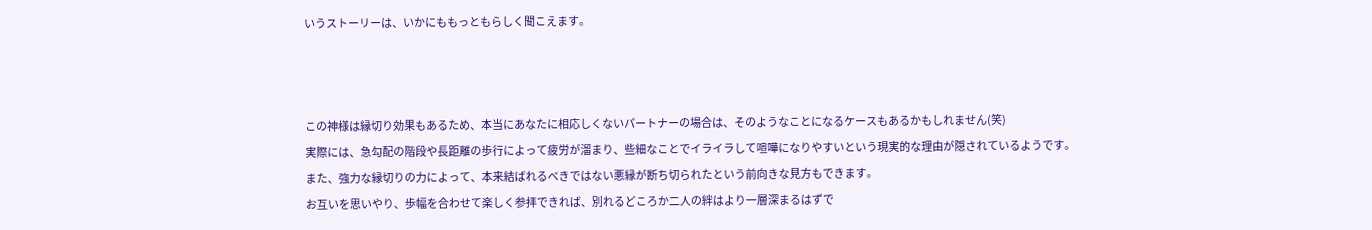いうストーリーは、いかにももっともらしく聞こえます。



この神様は縁切り効果もあるため、本当にあなたに相応しくないパートナーの場合は、そのようなことになるケースもあるかもしれません(笑)
実際には、急勾配の階段や長距離の歩行によって疲労が溜まり、些細なことでイライラして喧嘩になりやすいという現実的な理由が隠されているようです。
また、強力な縁切りの力によって、本来結ばれるべきではない悪縁が断ち切られたという前向きな見方もできます。
お互いを思いやり、歩幅を合わせて楽しく参拝できれば、別れるどころか二人の絆はより一層深まるはずで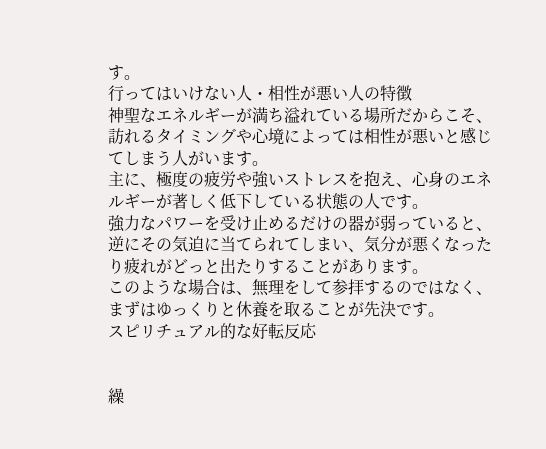す。
行ってはいけない人・相性が悪い人の特徴
神聖なエネルギーが満ち溢れている場所だからこそ、訪れるタイミングや心境によっては相性が悪いと感じてしまう人がいます。
主に、極度の疲労や強いストレスを抱え、心身のエネルギーが著しく低下している状態の人です。
強力なパワーを受け止めるだけの器が弱っていると、逆にその気迫に当てられてしまい、気分が悪くなったり疲れがどっと出たりすることがあります。
このような場合は、無理をして参拝するのではなく、まずはゆっくりと休養を取ることが先決です。
スピリチュアル的な好転反応


繰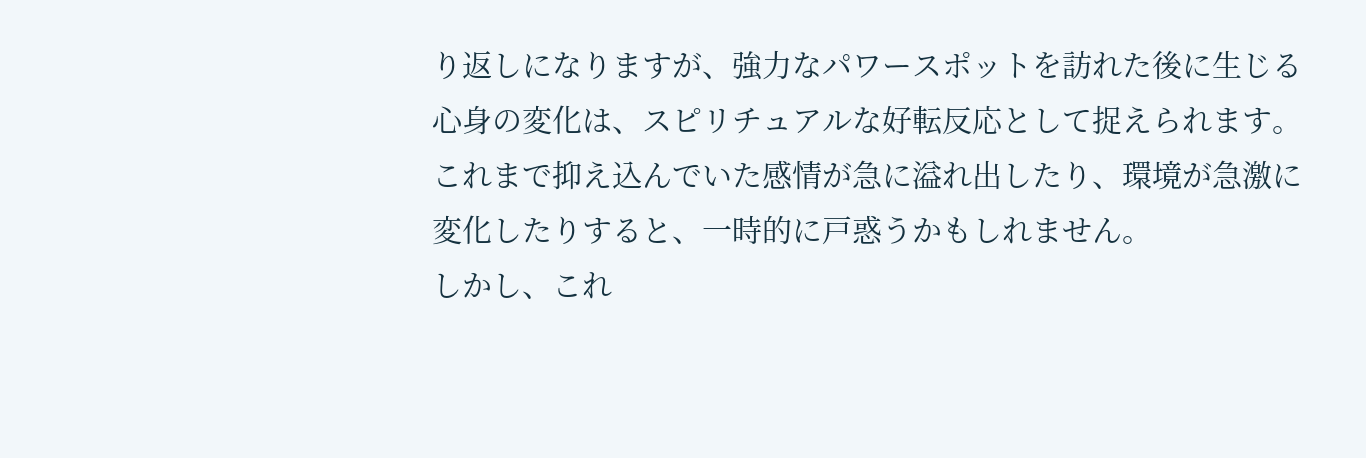り返しになりますが、強力なパワースポットを訪れた後に生じる心身の変化は、スピリチュアルな好転反応として捉えられます。これまで抑え込んでいた感情が急に溢れ出したり、環境が急激に変化したりすると、一時的に戸惑うかもしれません。
しかし、これ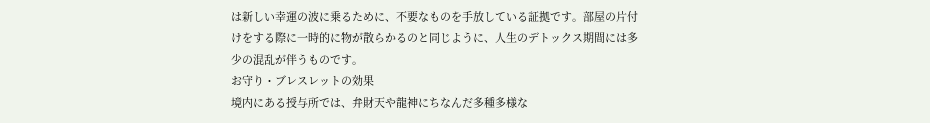は新しい幸運の波に乗るために、不要なものを手放している証拠です。部屋の片付けをする際に一時的に物が散らかるのと同じように、人生のデトックス期間には多少の混乱が伴うものです。
お守り・ブレスレットの効果
境内にある授与所では、弁財天や龍神にちなんだ多種多様な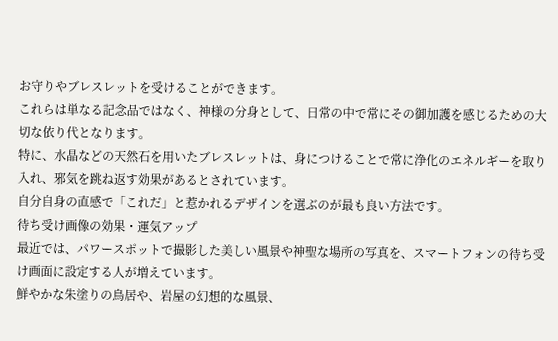お守りやブレスレットを受けることができます。
これらは単なる記念品ではなく、神様の分身として、日常の中で常にその御加護を感じるための大切な依り代となります。
特に、水晶などの天然石を用いたブレスレットは、身につけることで常に浄化のエネルギーを取り入れ、邪気を跳ね返す効果があるとされています。
自分自身の直感で「これだ」と惹かれるデザインを選ぶのが最も良い方法です。
待ち受け画像の効果・運気アップ
最近では、パワースポットで撮影した美しい風景や神聖な場所の写真を、スマートフォンの待ち受け画面に設定する人が増えています。
鮮やかな朱塗りの鳥居や、岩屋の幻想的な風景、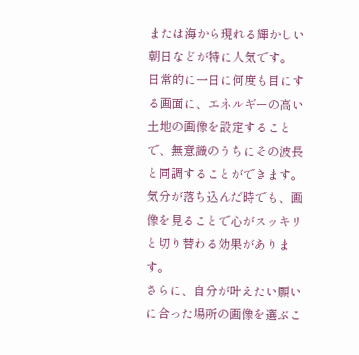または海から現れる輝かしい朝日などが特に人気です。
日常的に一日に何度も目にする画面に、エネルギーの高い土地の画像を設定することで、無意識のうちにその波長と同調することができます。
気分が落ち込んだ時でも、画像を見ることで心がスッキリと切り替わる効果があります。
さらに、自分が叶えたい願いに合った場所の画像を選ぶこ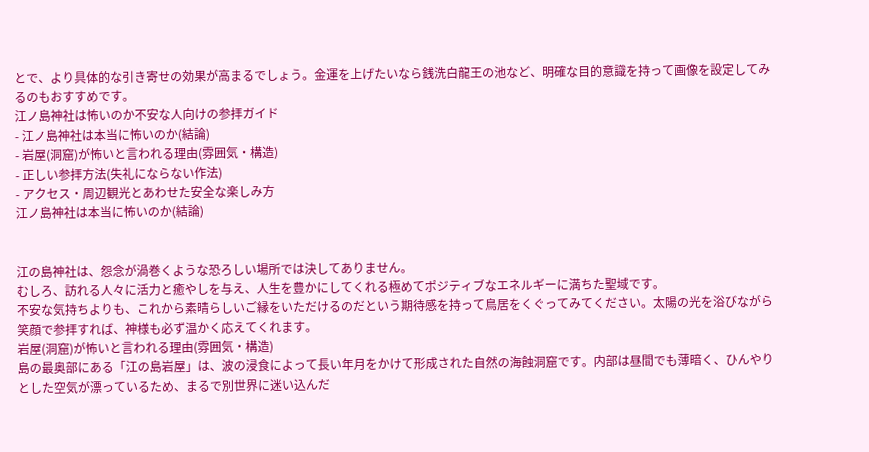とで、より具体的な引き寄せの効果が高まるでしょう。金運を上げたいなら銭洗白龍王の池など、明確な目的意識を持って画像を設定してみるのもおすすめです。
江ノ島神社は怖いのか不安な人向けの参拝ガイド
- 江ノ島神社は本当に怖いのか(結論)
- 岩屋(洞窟)が怖いと言われる理由(雰囲気・構造)
- 正しい参拝方法(失礼にならない作法)
- アクセス・周辺観光とあわせた安全な楽しみ方
江ノ島神社は本当に怖いのか(結論)


江の島神社は、怨念が渦巻くような恐ろしい場所では決してありません。
むしろ、訪れる人々に活力と癒やしを与え、人生を豊かにしてくれる極めてポジティブなエネルギーに満ちた聖域です。
不安な気持ちよりも、これから素晴らしいご縁をいただけるのだという期待感を持って鳥居をくぐってみてください。太陽の光を浴びながら笑顔で参拝すれば、神様も必ず温かく応えてくれます。
岩屋(洞窟)が怖いと言われる理由(雰囲気・構造)
島の最奥部にある「江の島岩屋」は、波の浸食によって長い年月をかけて形成された自然の海蝕洞窟です。内部は昼間でも薄暗く、ひんやりとした空気が漂っているため、まるで別世界に迷い込んだ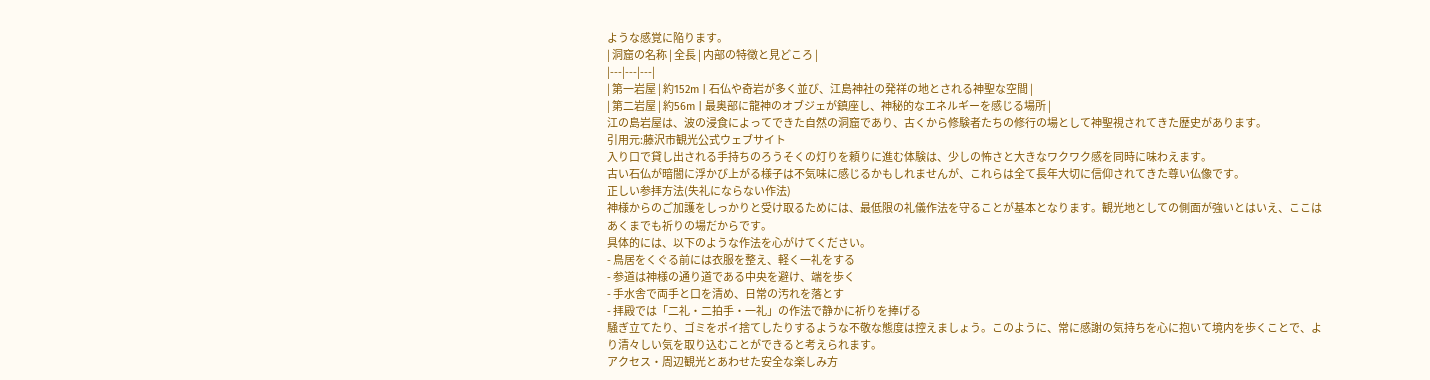ような感覚に陥ります。
| 洞窟の名称 | 全長 | 内部の特徴と見どころ |
|---|---|---|
| 第一岩屋 | 約152m | 石仏や奇岩が多く並び、江島神社の発祥の地とされる神聖な空間 |
| 第二岩屋 | 約56m | 最奥部に龍神のオブジェが鎮座し、神秘的なエネルギーを感じる場所 |
江の島岩屋は、波の浸食によってできた自然の洞窟であり、古くから修験者たちの修行の場として神聖視されてきた歴史があります。
引用元:藤沢市観光公式ウェブサイト
入り口で貸し出される手持ちのろうそくの灯りを頼りに進む体験は、少しの怖さと大きなワクワク感を同時に味わえます。
古い石仏が暗闇に浮かび上がる様子は不気味に感じるかもしれませんが、これらは全て長年大切に信仰されてきた尊い仏像です。
正しい参拝方法(失礼にならない作法)
神様からのご加護をしっかりと受け取るためには、最低限の礼儀作法を守ることが基本となります。観光地としての側面が強いとはいえ、ここはあくまでも祈りの場だからです。
具体的には、以下のような作法を心がけてください。
- 鳥居をくぐる前には衣服を整え、軽く一礼をする
- 参道は神様の通り道である中央を避け、端を歩く
- 手水舎で両手と口を清め、日常の汚れを落とす
- 拝殿では「二礼・二拍手・一礼」の作法で静かに祈りを捧げる
騒ぎ立てたり、ゴミをポイ捨てしたりするような不敬な態度は控えましょう。このように、常に感謝の気持ちを心に抱いて境内を歩くことで、より清々しい気を取り込むことができると考えられます。
アクセス・周辺観光とあわせた安全な楽しみ方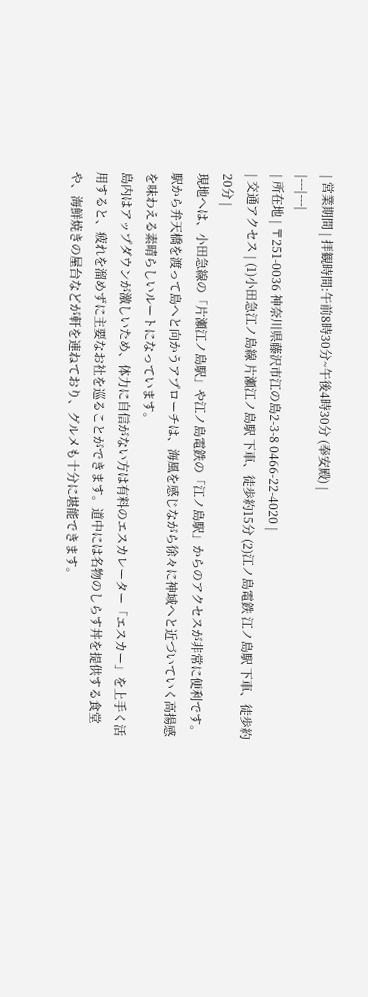| 営業期間 | 拝観時間:午前8時30分~午後4時30分 (奉安殿) |
|---|---|
| 所在地 | 〒251-0036 神奈川県藤沢市江の島2-3-8 0466-22-4020 |
| 交通アクセス | (1)小田急江ノ島線 片瀬江ノ島駅 下車、徒歩約15分 (2)江ノ島電鉄 江ノ島駅 下車、徒歩約20分 |
現地へは、小田急線の「片瀬江ノ島駅」や江ノ島電鉄の「江ノ島駅」からのアクセスが非常に便利です。駅から弁天橋を渡って島へと向かうアプローチは、海風を感じながら徐々に神域へと近づいていく高揚感を味わえる素晴らしいルートになっています。
島内はアップダウンが激しいため、体力に自信がない方は有料のエスカレーター「エスカー」を上手く活用すると、疲れを溜めずに主要なお社を巡ることができます。道中には名物のしらす丼を提供する食堂や、海鮮焼きの屋台などが軒を連ねており、グルメも十分に堪能できます。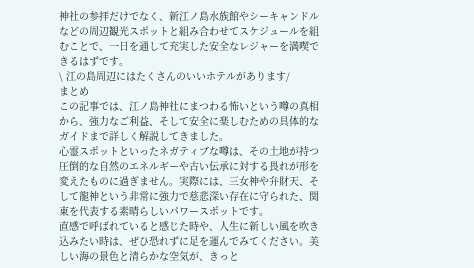神社の参拝だけでなく、新江ノ島水族館やシーキャンドルなどの周辺観光スポットと組み合わせてスケジュールを組むことで、一日を通して充実した安全なレジャーを満喫できるはずです。
\ 江の島周辺にはたくさんのいいホテルがあります/
まとめ
この記事では、江ノ島神社にまつわる怖いという噂の真相から、強力なご利益、そして安全に楽しむための具体的なガイドまで詳しく解説してきました。
心霊スポットといったネガティブな噂は、その土地が持つ圧倒的な自然のエネルギーや古い伝承に対する畏れが形を変えたものに過ぎません。実際には、三女神や弁財天、そして龍神という非常に強力で慈悲深い存在に守られた、関東を代表する素晴らしいパワースポットです。
直感で呼ばれていると感じた時や、人生に新しい風を吹き込みたい時は、ぜひ恐れずに足を運んでみてください。美しい海の景色と清らかな空気が、きっと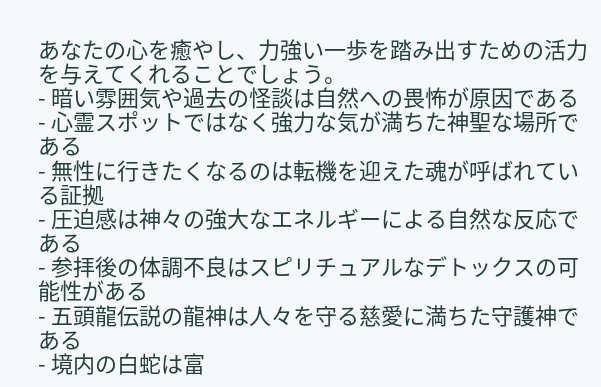あなたの心を癒やし、力強い一歩を踏み出すための活力を与えてくれることでしょう。
- 暗い雰囲気や過去の怪談は自然への畏怖が原因である
- 心霊スポットではなく強力な気が満ちた神聖な場所である
- 無性に行きたくなるのは転機を迎えた魂が呼ばれている証拠
- 圧迫感は神々の強大なエネルギーによる自然な反応である
- 参拝後の体調不良はスピリチュアルなデトックスの可能性がある
- 五頭龍伝説の龍神は人々を守る慈愛に満ちた守護神である
- 境内の白蛇は富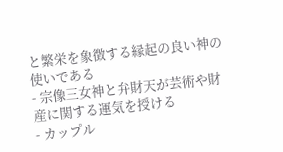と繁栄を象徴する縁起の良い神の使いである
- 宗像三女神と弁財天が芸術や財産に関する運気を授ける
- カップル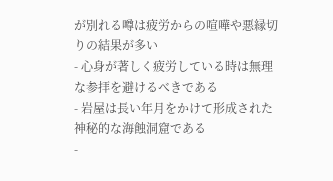が別れる噂は疲労からの喧嘩や悪縁切りの結果が多い
- 心身が著しく疲労している時は無理な参拝を避けるべきである
- 岩屋は長い年月をかけて形成された神秘的な海蝕洞窟である
-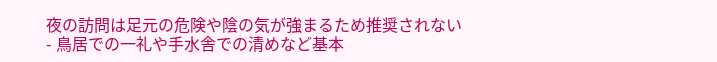夜の訪問は足元の危険や陰の気が強まるため推奨されない
- 鳥居での一礼や手水舎での清めなど基本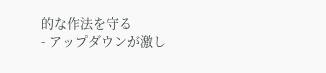的な作法を守る
- アップダウンが激し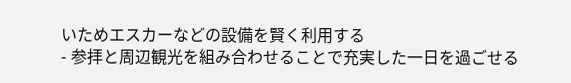いためエスカーなどの設備を賢く利用する
- 参拝と周辺観光を組み合わせることで充実した一日を過ごせる